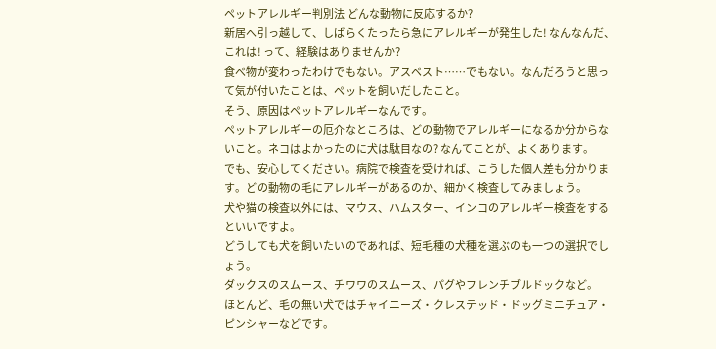ペットアレルギー判別法 どんな動物に反応するか?
新居へ引っ越して、しばらくたったら急にアレルギーが発生した! なんなんだ、これは! って、経験はありませんか?
食べ物が変わったわけでもない。アスベスト……でもない。なんだろうと思って気が付いたことは、ペットを飼いだしたこと。
そう、原因はペットアレルギーなんです。
ペットアレルギーの厄介なところは、どの動物でアレルギーになるか分からないこと。ネコはよかったのに犬は駄目なの? なんてことが、よくあります。
でも、安心してください。病院で検査を受ければ、こうした個人差も分かります。どの動物の毛にアレルギーがあるのか、細かく検査してみましょう。
犬や猫の検査以外には、マウス、ハムスター、インコのアレルギー検査をするといいですよ。
どうしても犬を飼いたいのであれば、短毛種の犬種を選ぶのも一つの選択でしょう。
ダックスのスムース、チワワのスムース、パグやフレンチブルドックなど。
ほとんど、毛の無い犬ではチャイニーズ・クレステッド・ドッグミニチュア・ピンシャーなどです。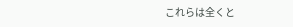これらは全くと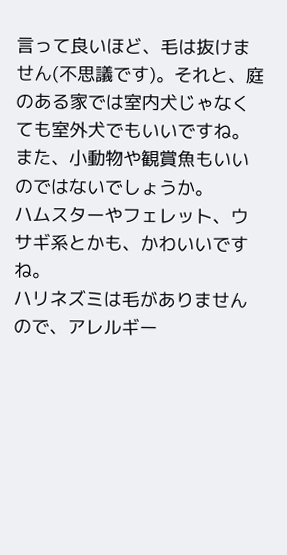言って良いほど、毛は抜けません(不思議です)。それと、庭のある家では室内犬じゃなくても室外犬でもいいですね。
また、小動物や観賞魚もいいのではないでしょうか。
ハムスターやフェレット、ウサギ系とかも、かわいいですね。
ハリネズミは毛がありませんので、アレルギー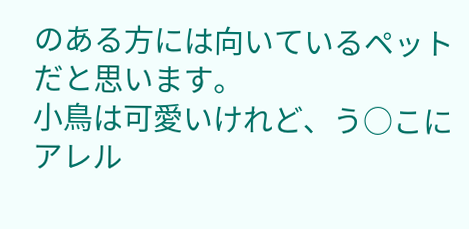のある方には向いているペットだと思います。
小鳥は可愛いけれど、う○こにアレル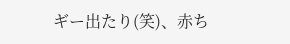ギー出たり(笑)、赤ち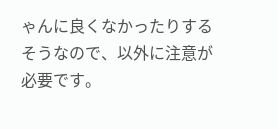ゃんに良くなかったりするそうなので、以外に注意が必要です。